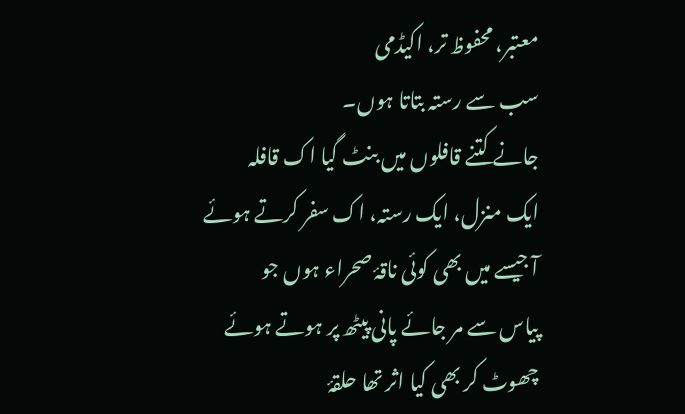معتبر، محفوظ تر، اکیڈمی
سب سے رستہ بتاتا ہوں۔
جانے کتنے قافلوں میں بنٹ گیا اک قافلہ
ایک منزل، ایک رستہ، اک سفر کرتے ہوئے
آ جیسے میں بھی کوئی ناقۂ صحراء ہوں جو
پیاس سے مر جائے پانی پیٹھ پر ہوتے ہوئے
چھوٹ کر بھی کیا اثر تھا حلقۂ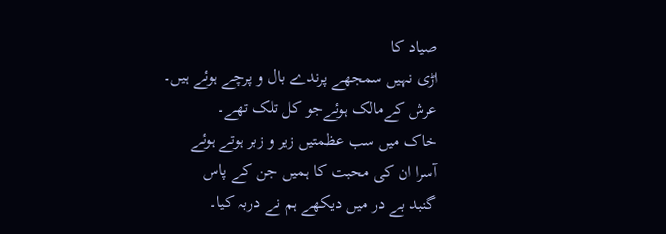صیاد کا
اڑی نہیں سمجھے پرندے بال و پرچے ہوئے ہیں۔
عرش کےمالک ہوئےجو کل تلک تھے۔
خاک میں سب عظمتیں زیر و زبر ہوتے ہوئے
آسرا ان کی محبت کا ہمیں جن کے پاس
گنبد بے در میں دیکھے ہم نے دربہ کیا۔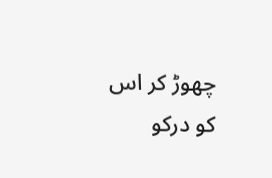چھوڑ کر اس کو درکو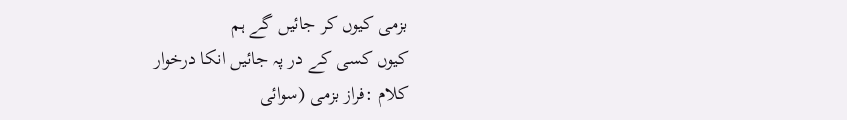بزمی کیوں کر جائیں گے ہم
کیوں کسی کے در پہ جائیں انکا درخوار
کلام :فراز بزمی (سوائی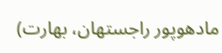مادھوپور راجستھان، بھارت)